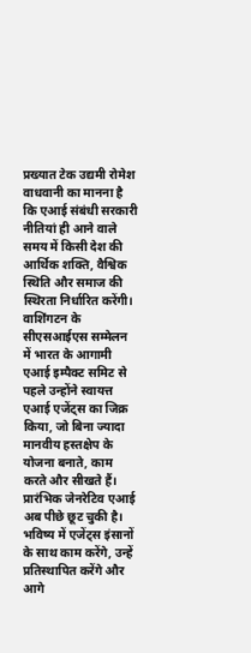प्रख्यात टेक उद्यमी रोमेश वाधवानी का मानना है कि एआई संबंधी सरकारी नीतियां ही आने वाले समय में किसी देश की आर्थिक शक्ति, वैश्विक स्थिति और समाज की स्थिरता निर्धारित करेंगी।
वाशिंगटन के सीएसआईएस सम्मेलन में भारत के आगामी एआई इम्पैक्ट समिट से पहले उन्होंने स्वायत्त एआई एजेंट्स का जिक्र किया, जो बिना ज्यादा मानवीय हस्तक्षेप के योजना बनाते, काम करते और सीखते हैं।
प्रारंभिक जेनरेटिव एआई अब पीछे छूट चुकी है। भविष्य में एजेंट्स इंसानों के साथ काम करेंगे, उन्हें प्रतिस्थापित करेंगे और आगे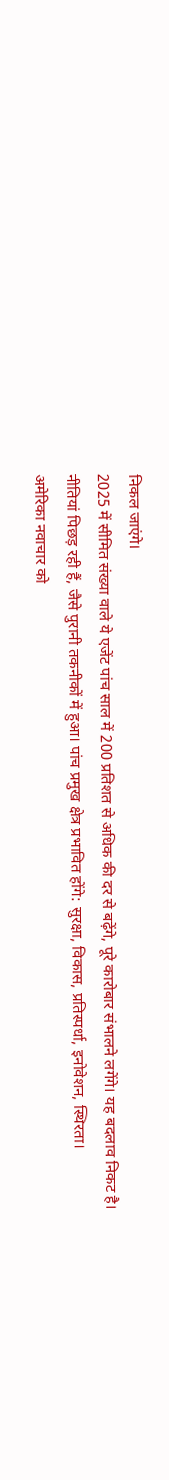निकल जाएंगे।
2025 में सीमित संख्या वाले ये एजेंट पांच साल में 200 प्रतिशत से अधिक की दर से बढ़ेंगे, पूरे कारोबार संभालने लगेंगे। यह बदलाव निकट है।
नीतियां पिछड़ रही हैं, जैसे पुरानी तकनीकों में हुआ। पांच प्रमुख क्षेत्र प्रभावित होंगे: सुरक्षा, विकास, प्रतिस्पर्धा, इनोवेशन, स्थिरता।
अमेरिका नवाचार को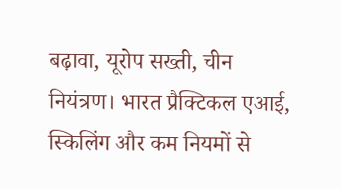बढ़ावा, यूरोप सख्ती, चीन नियंत्रण। भारत प्रैक्टिकल एआई, स्किलिंग और कम नियमों से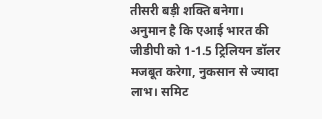तीसरी बड़ी शक्ति बनेगा।
अनुमान है कि एआई भारत की जीडीपी को 1-1.5 ट्रिलियन डॉलर मजबूत करेगा, नुकसान से ज्यादा लाभ। समिट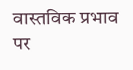वास्तविक प्रभाव पर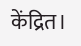केंद्रित।